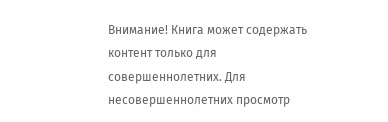Внимание! Книга может содержать контент только для совершеннолетних. Для несовершеннолетних просмотр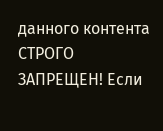данного контента СТРОГО ЗАПРЕЩЕН! Если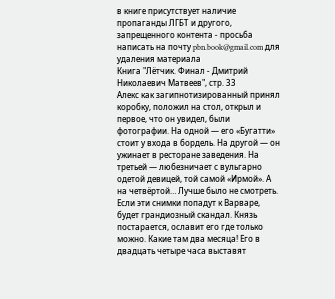в книге присутствует наличие пропаганды ЛГБТ и другого, запрещенного контента - просьба написать на почту pbn.book@gmail.com для удаления материала
Книга "Лётчик. Финал - Дмитрий Николаевич Матвеев", стр. 33
Алекс как загипнотизированный принял коробку, положил на стол, открыл и первое, что он увидел, были фотографии. На одной — его «Бугатти» стоит у входа в бордель. На другой — он ужинает в ресторане заведения. На третьей — любезничает с вульгарно одетой девицей, той самой «Ирмой». А на четвёртой… Лучше было не смотреть. Если эти снимки попадут к Варваре, будет грандиозный скандал. Князь постарается, ославит его где только можно. Какие там два месяца! Его в двадцать четыре часа выставят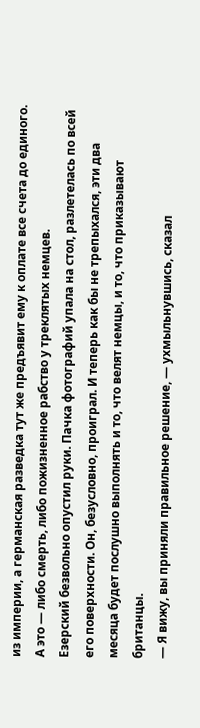из империи, а германская разведка тут же предъявит ему к оплате все счета до единого. А это — либо смерть, либо пожизненное рабство у треклятых немцев.
Езерский безвольно опустил руки. Пачка фотографий упала на стол, разлетелась по всей его поверхности. Он, безусловно, проиграл. И теперь как бы не трепыхался, эти два месяца будет послушно выполнять и то, что велят немцы, и то, что приказывают британцы.
— Я вижу, вы приняли правильное решение, — ухмыльнувшись, сказал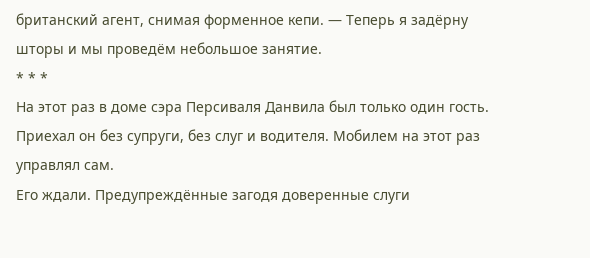британский агент, снимая форменное кепи. — Теперь я задёрну шторы и мы проведём небольшое занятие.
* * *
На этот раз в доме сэра Персиваля Данвила был только один гость. Приехал он без супруги, без слуг и водителя. Мобилем на этот раз управлял сам.
Его ждали. Предупреждённые загодя доверенные слуги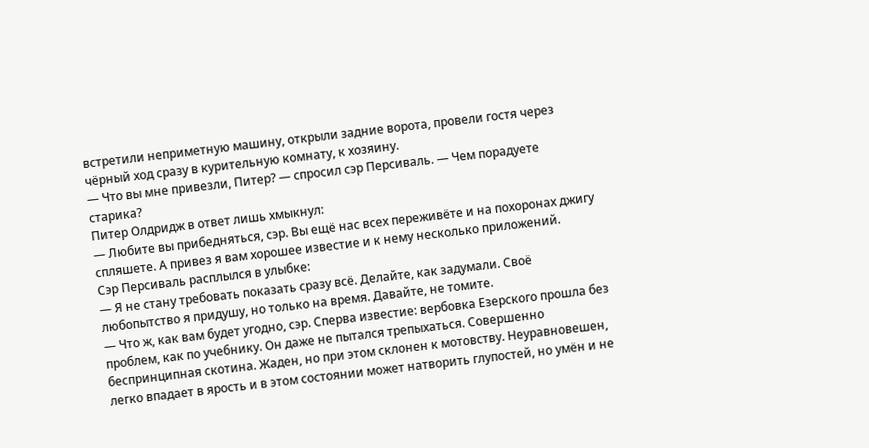встретили неприметную машину, открыли задние ворота, провели гостя через чёрный ход сразу в курительную комнату, к хозяину.
— Что вы мне привезли, Питер? — спросил сэр Персиваль. — Чем порадуете старика?
Питер Олдридж в ответ лишь хмыкнул:
— Любите вы прибедняться, сэр. Вы ещё нас всех переживёте и на похоронах джигу спляшете. А привез я вам хорошее известие и к нему несколько приложений.
Сэр Персиваль расплылся в улыбке:
— Я не стану требовать показать сразу всё. Делайте, как задумали. Своё любопытство я придушу, но только на время. Давайте, не томите.
— Что ж, как вам будет угодно, сэр. Сперва известие: вербовка Езерского прошла без проблем, как по учебнику. Он даже не пытался трепыхаться. Совершенно беспринципная скотина. Жаден, но при этом склонен к мотовству. Неуравновешен, легко впадает в ярость и в этом состоянии может натворить глупостей, но умён и не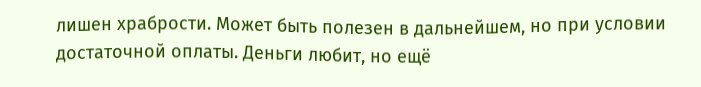лишен храбрости. Может быть полезен в дальнейшем, но при условии достаточной оплаты. Деньги любит, но ещё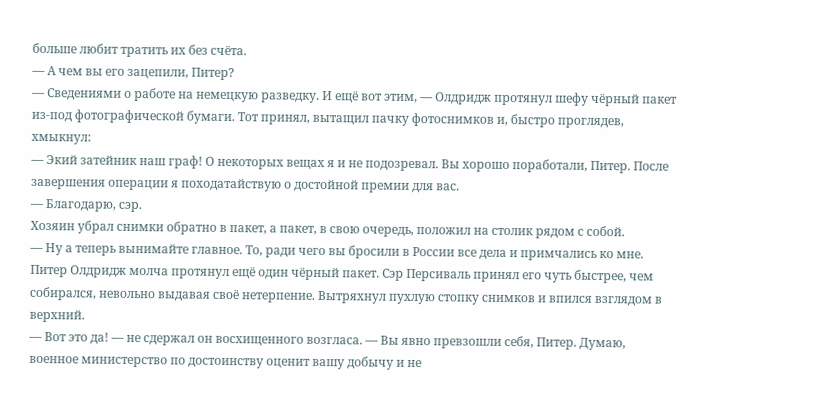больше любит тратить их без счёта.
— А чем вы его зацепили, Питер?
— Сведениями о работе на немецкую разведку. И ещё вот этим, — Олдридж протянул шефу чёрный пакет из-под фотографической бумаги. Тот принял, вытащил пачку фотоснимков и, быстро проглядев, хмыкнул:
— Экий затейник наш граф! О некоторых вещах я и не подозревал. Вы хорошо поработали, Питер. После завершения операции я походатайствую о достойной премии для вас.
— Благодарю, сэр.
Хозяин убрал снимки обратно в пакет, а пакет, в свою очередь, положил на столик рядом с собой.
— Ну а теперь вынимайте главное. То, ради чего вы бросили в России все дела и примчались ко мне.
Питер Олдридж молча протянул ещё один чёрный пакет. Сэр Персиваль принял его чуть быстрее, чем собирался, невольно выдавая своё нетерпение. Вытряхнул пухлую стопку снимков и впился взглядом в верхний.
— Вот это да! — не сдержал он восхищенного возгласа. — Вы явно превзошли себя, Питер. Думаю, военное министерство по достоинству оценит вашу добычу и не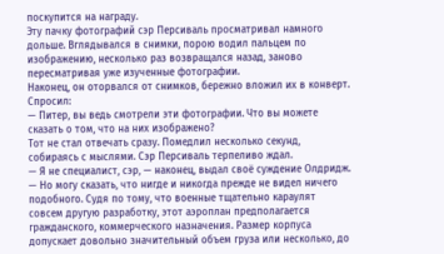поскупится на награду.
Эту пачку фотографий сэр Персиваль просматривал намного дольше. Вглядывался в снимки, порою водил пальцем по изображению, несколько раз возвращался назад, заново пересматривая уже изученные фотографии.
Наконец, он оторвался от снимков, бережно вложил их в конверт. Спросил:
— Питер, вы ведь смотрели эти фотографии. Что вы можете сказать о том, что на них изображено?
Тот не стал отвечать сразу. Помедлил несколько секунд, собираясь с мыслями. Сэр Персиваль терпеливо ждал.
— Я не специалист, сэр, — наконец, выдал своё суждение Олдридж. — Но могу сказать, что нигде и никогда прежде не видел ничего подобного. Судя по тому, что военные тщательно караулят совсем другую разработку, этот аэроплан предполагается гражданского, коммерческого назначения. Размер корпуса допускает довольно значительный объем груза или несколько, до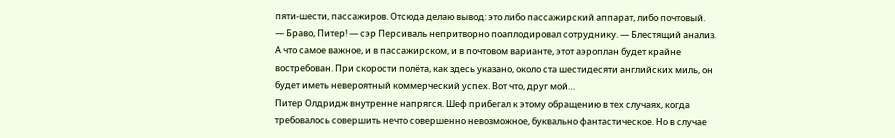пяти-шести, пассажиров. Отсюда делаю вывод: это либо пассажирский аппарат, либо почтовый.
— Браво, Питер! — сэр Персиваль непритворно поаплодировал сотруднику. — Блестящий анализ. А что самое важное, и в пассажирском, и в почтовом варианте, этот аэроплан будет крайне востребован. При скорости полёта, как здесь указано, около ста шестидесяти английских миль, он будет иметь невероятный коммерческий успех. Вот что, друг мой…
Питер Олдридж внутренне напрягся. Шеф прибегал к этому обращению в тех случаях, когда требовалось совершить нечто совершенно невозможное, буквально фантастическое. Но в случае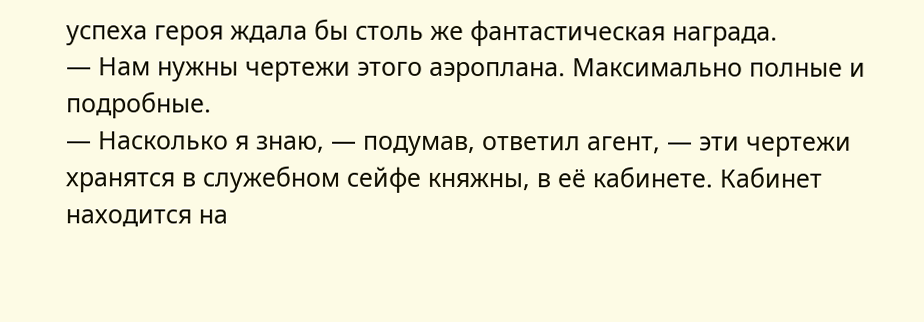успеха героя ждала бы столь же фантастическая награда.
— Нам нужны чертежи этого аэроплана. Максимально полные и подробные.
— Насколько я знаю, — подумав, ответил агент, — эти чертежи хранятся в служебном сейфе княжны, в её кабинете. Кабинет находится на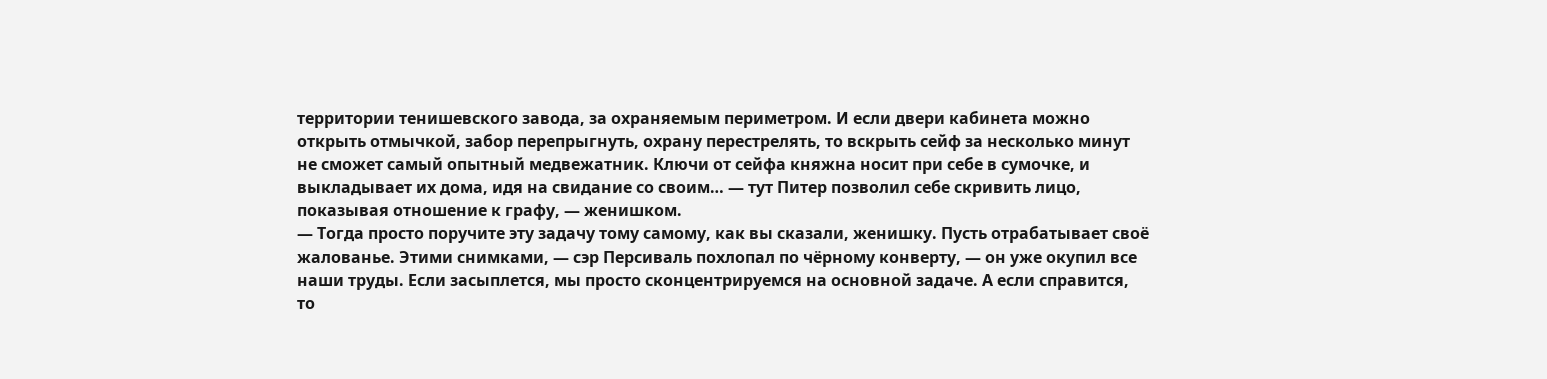территории тенишевского завода, за охраняемым периметром. И если двери кабинета можно открыть отмычкой, забор перепрыгнуть, охрану перестрелять, то вскрыть сейф за несколько минут не сможет самый опытный медвежатник. Ключи от сейфа княжна носит при себе в сумочке, и выкладывает их дома, идя на свидание со своим… — тут Питер позволил себе скривить лицо, показывая отношение к графу, — женишком.
— Тогда просто поручите эту задачу тому самому, как вы сказали, женишку. Пусть отрабатывает своё жалованье. Этими снимками, — сэр Персиваль похлопал по чёрному конверту, — он уже окупил все наши труды. Если засыплется, мы просто сконцентрируемся на основной задаче. А если справится, то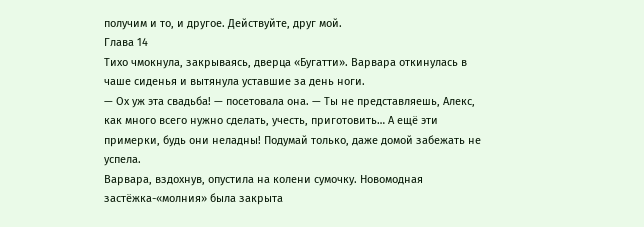получим и то, и другое. Действуйте, друг мой.
Глава 14
Тихо чмокнула, закрываясь, дверца «Бугатти». Варвара откинулась в чаше сиденья и вытянула уставшие за день ноги.
— Ох уж эта свадьба! — посетовала она. — Ты не представляешь, Алекс, как много всего нужно сделать, учесть, приготовить… А ещё эти примерки, будь они неладны! Подумай только, даже домой забежать не успела.
Варвара, вздохнув, опустила на колени сумочку. Новомодная застёжка-«молния» была закрыта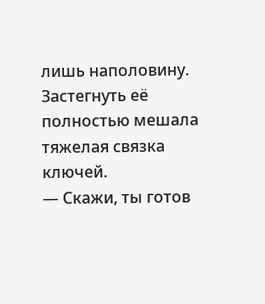лишь наполовину. Застегнуть её полностью мешала тяжелая связка ключей.
— Скажи, ты готов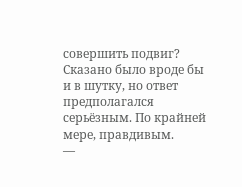совершить подвиг?
Сказано было вроде бы и в шутку, но ответ предполагался серьёзным. По крайней мере, правдивым.
—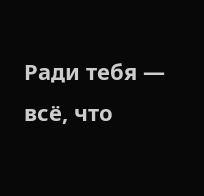Ради тебя — всё, что